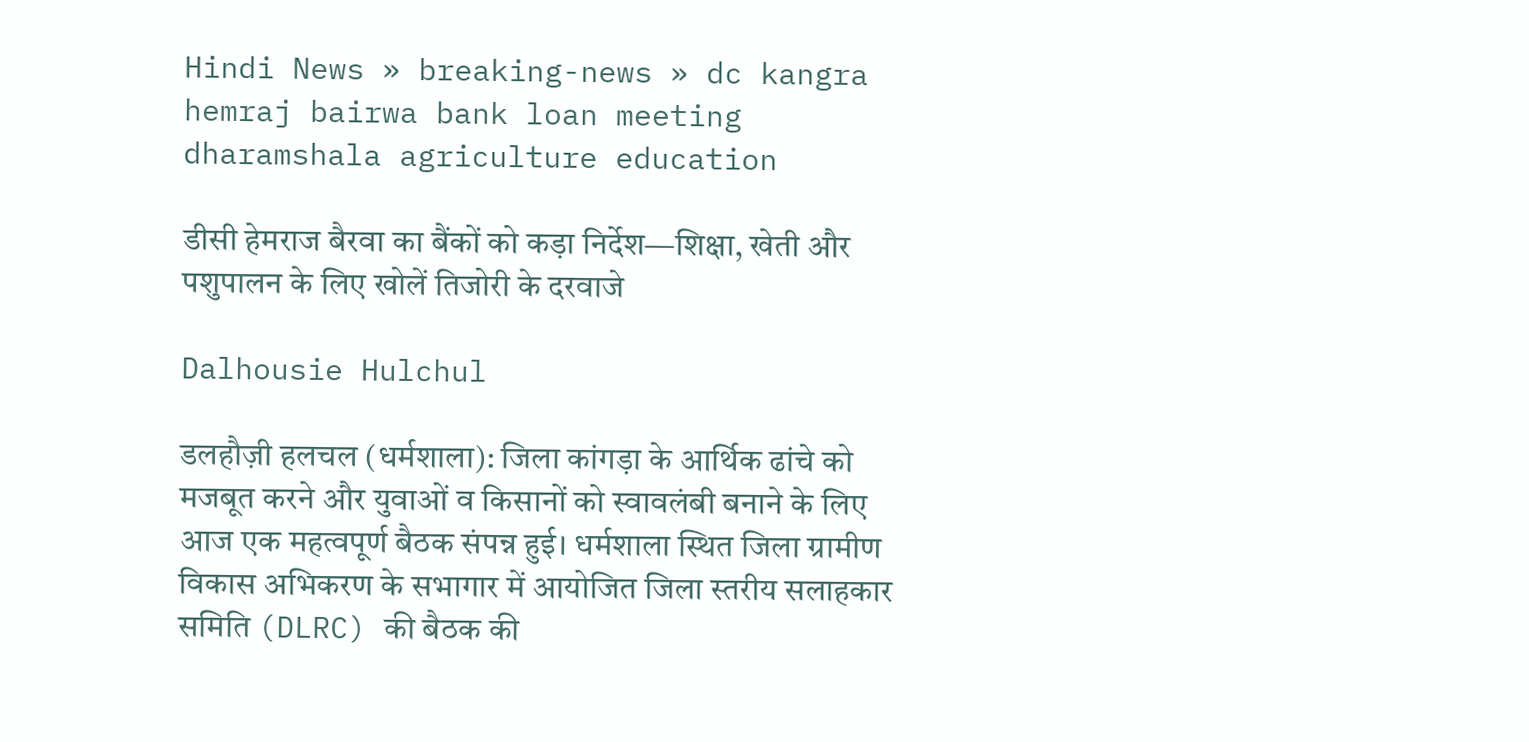Hindi News » breaking-news » dc kangra hemraj bairwa bank loan meeting dharamshala agriculture education

डीसी हेमराज बैरवा का बैंकों को कड़ा निर्देश—शिक्षा, खेती और पशुपालन के लिए खोलें तिजोरी के दरवाजे

Dalhousie Hulchul

डलहौज़ी हलचल (धर्मशाला): जिला कांगड़ा के आर्थिक ढांचे को मजबूत करने और युवाओं व किसानों को स्वावलंबी बनाने के लिए आज एक महत्वपूर्ण बैठक संपन्न हुई। धर्मशाला स्थित जिला ग्रामीण विकास अभिकरण के सभागार में आयोजित जिला स्तरीय सलाहकार समिति (DLRC) की बैठक की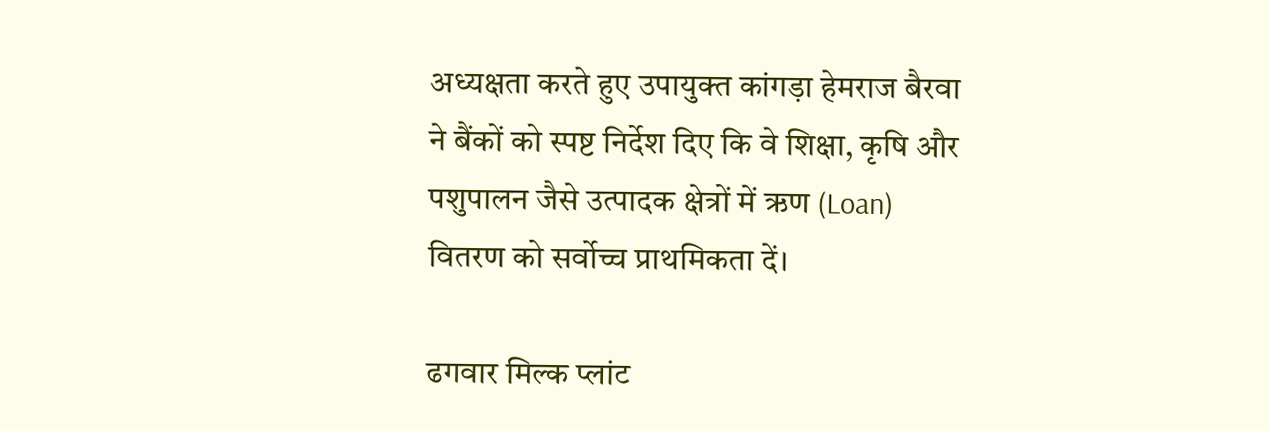अध्यक्षता करते हुए उपायुक्त कांगड़ा हेमराज बैरवा ने बैंकों को स्पष्ट निर्देश दिए कि वे शिक्षा, कृषि और पशुपालन जैसे उत्पादक क्षेत्रों में ऋण (Loan) वितरण को सर्वोच्च प्राथमिकता दें।

ढगवार मिल्क प्लांट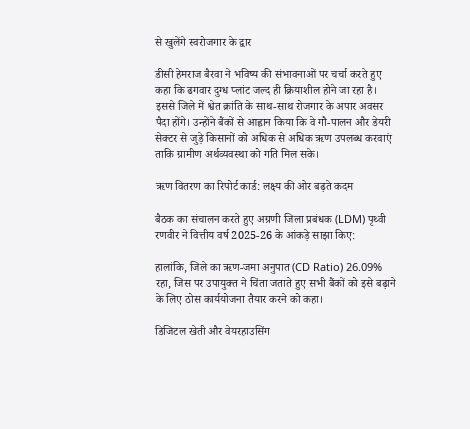से खुलेंगे स्वरोजगार के द्वार

डीसी हेमराज बैरवा ने भविष्य की संभावनाओं पर चर्चा करते हुए कहा कि ढगवार दुग्ध प्लांट जल्द ही क्रियाशील होने जा रहा है। इससे जिले में श्वेत क्रांति के साथ-साथ रोजगार के अपार अवसर पैदा होंगे। उन्होंने बैंकों से आह्वान किया कि वे गौ-पालन और डेयरी सेक्टर से जुड़े किसानों को अधिक से अधिक ऋण उपलब्ध करवाएं ताकि ग्रामीण अर्थव्यवस्था को गति मिल सके।

ऋण वितरण का रिपोर्ट कार्ड: लक्ष्य की ओर बढ़ते कदम

बैठक का संचालन करते हुए अग्रणी जिला प्रबंधक (LDM) पृथ्वी रणवीर ने वित्तीय वर्ष 2025-26 के आंकड़े साझा किए:

हालांकि, जिले का ऋण-जमा अनुपात (CD Ratio) 26.09% रहा, जिस पर उपायुक्त ने चिंता जताते हुए सभी बैंकों को इसे बढ़ाने के लिए ठोस कार्ययोजना तैयार करने को कहा।

डिजिटल खेती और वेयरहाउसिंग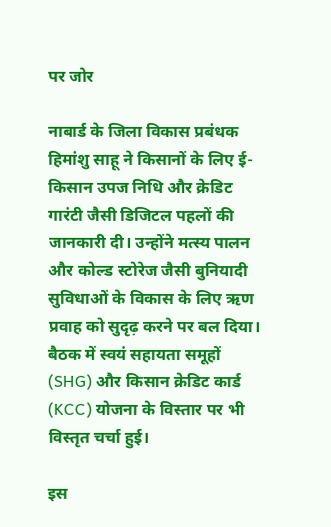पर जोर

नाबार्ड के जिला विकास प्रबंधक हिमांशु साहू ने किसानों के लिए ई-किसान उपज निधि और क्रेडिट गारंटी जैसी डिजिटल पहलों की जानकारी दी। उन्होंने मत्स्य पालन और कोल्ड स्टोरेज जैसी बुनियादी सुविधाओं के विकास के लिए ऋण प्रवाह को सुदृढ़ करने पर बल दिया। बैठक में स्वयं सहायता समूहों (SHG) और किसान क्रेडिट कार्ड (KCC) योजना के विस्तार पर भी विस्तृत चर्चा हुई।

इस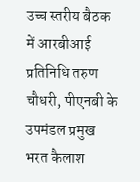उच्च स्तरीय बैठक में आरबीआई प्रतिनिधि तरुण चौधरी, पीएनबी के उपमंडल प्रमुख भरत कैलाश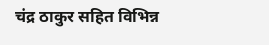चंद्र ठाकुर सहित विभिन्न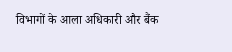विभागों के आला अधिकारी और बैंक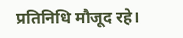प्रतिनिधि मौजूद रहे।